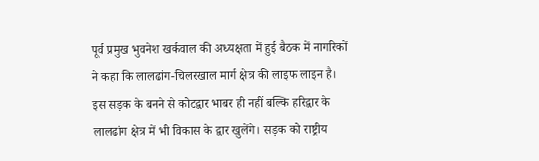पूर्व प्रमुख भुवनेश खर्कवाल की अध्यक्षता में हुई बैठक में नागरिकों ने कहा कि लालढांग-चिलरखाल मार्ग क्षेत्र की लाइफ लाइन है। इस सड़क के बनने से कोटद्वार भाबर ही नहीं बल्कि हरिद्वार के लालढांग क्षेत्र में भी विकास के द्वार खुलेंगे। सड़क को राष्ट्रीय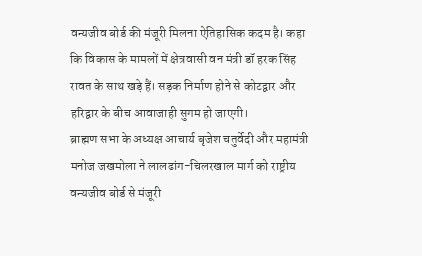वन्यजीव बोर्ड की मंजूरी मिलना ऐतिहासिक कदम है। कहा कि विकास के मामलों में क्षेत्रवासी वन मंत्री डॉ हरक सिंह रावत के साथ खड़े हैं। सड़क निर्माण होने से कोटद्वार और हरिद्वार के बीच आवाजाही सुगम हो जाएगी।
ब्राह्मण सभा के अध्यक्ष आचार्य बृजेश चतुर्वेदी और महामंत्री मनोज जखमोला ने लालढांग-चिलरखाल मार्ग को राष्ट्रीय वन्यजीव बोर्ड से मंजूरी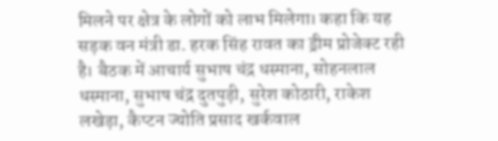मिलने पर क्षेत्र के लोगों को लाभ मिलेगा। कहा कि यह सड़क वन मंत्री डा. हरक सिंह रावत का ड्रीम प्रोजेक्ट रही है। बैठक में आचार्य सुभाष चंद्र धस्माना, सोहनलाल धस्माना, सुभाष चंद्र दुतपुड़ी, सुरेश कोठारी, राकेश लखेड़ा, कैप्टन ज्योति प्रसाद खर्कवाल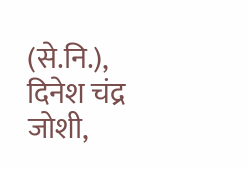(से.नि.), दिनेश चंद्र जोशी,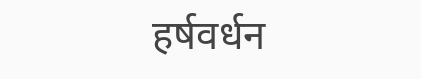हर्षवर्धन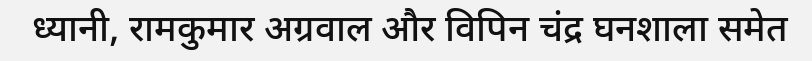ध्यानी, रामकुमार अग्रवाल और विपिन चंद्र घनशाला समेत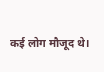कई लोग मौजूद थे।